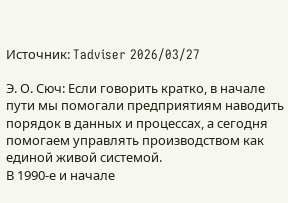Источник: Tadviser 2026/03/27

Э. О. Сюч: Если говорить кратко, в начале пути мы помогали предприятиям наводить порядок в данных и процессах, а сегодня помогаем управлять производством как единой живой системой.
В 1990-е и начале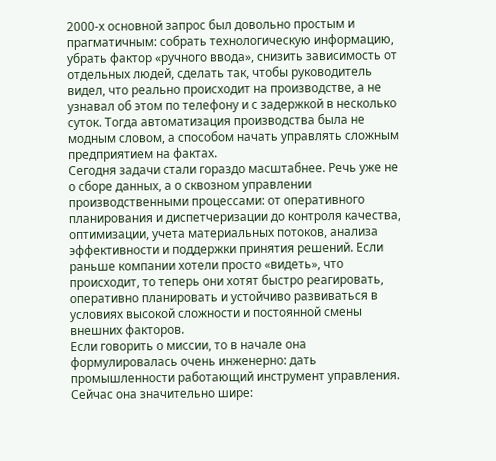2000-х основной запрос был довольно простым и прагматичным: собрать технологическую информацию, убрать фактор «ручного ввода», снизить зависимость от отдельных людей, сделать так, чтобы руководитель видел, что реально происходит на производстве, а не узнавал об этом по телефону и с задержкой в несколько суток. Тогда автоматизация производства была не модным словом, а способом начать управлять сложным предприятием на фактах.
Сегодня задачи стали гораздо масштабнее. Речь уже не о сборе данных, а о сквозном управлении производственными процессами: от оперативного планирования и диспетчеризации до контроля качества, оптимизации, учета материальных потоков, анализа эффективности и поддержки принятия решений. Если раньше компании хотели просто «видеть», что происходит, то теперь они хотят быстро реагировать, оперативно планировать и устойчиво развиваться в условиях высокой сложности и постоянной смены внешних факторов.
Если говорить о миссии, то в начале она формулировалась очень инженерно: дать промышленности работающий инструмент управления. Сейчас она значительно шире: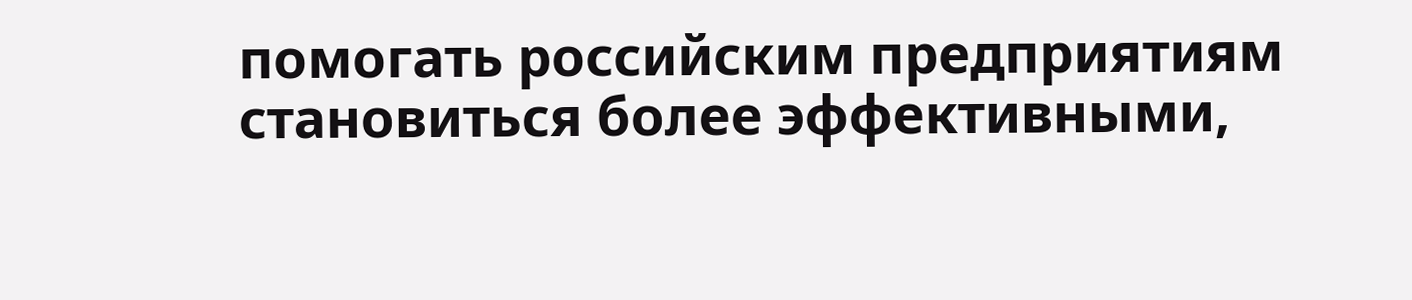помогать российским предприятиям становиться более эффективными,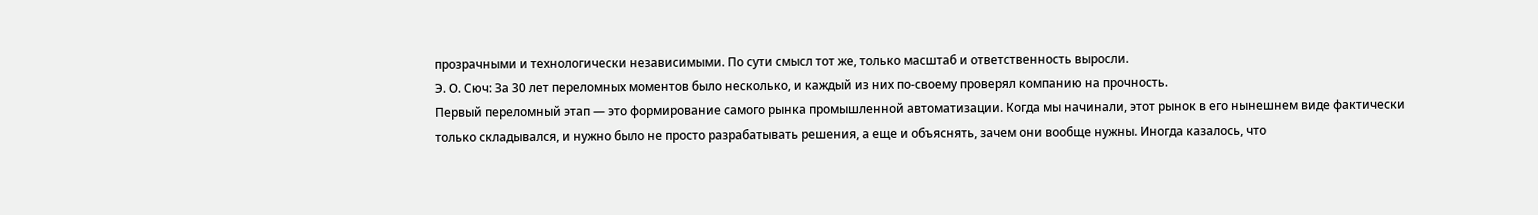прозрачными и технологически независимыми. По сути смысл тот же, только масштаб и ответственность выросли.
Э. О. Сюч: За 30 лет переломных моментов было несколько, и каждый из них по-своему проверял компанию на прочность.
Первый переломный этап — это формирование самого рынка промышленной автоматизации. Когда мы начинали, этот рынок в его нынешнем виде фактически только складывался, и нужно было не просто разрабатывать решения, а еще и объяснять, зачем они вообще нужны. Иногда казалось, что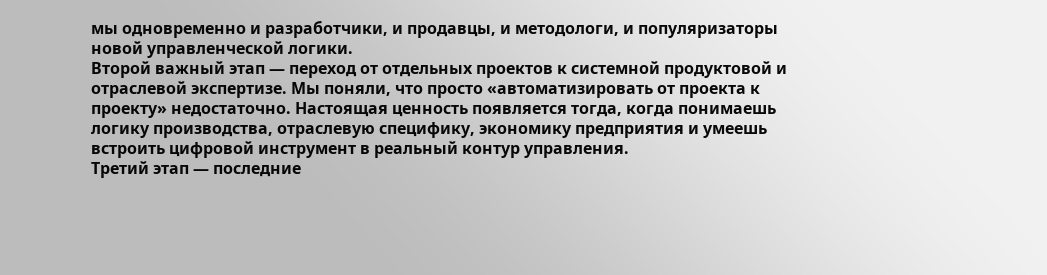мы одновременно и разработчики, и продавцы, и методологи, и популяризаторы новой управленческой логики.
Второй важный этап — переход от отдельных проектов к системной продуктовой и отраслевой экспертизе. Мы поняли, что просто «автоматизировать от проекта к проекту» недостаточно. Настоящая ценность появляется тогда, когда понимаешь логику производства, отраслевую специфику, экономику предприятия и умеешь встроить цифровой инструмент в реальный контур управления.
Третий этап — последние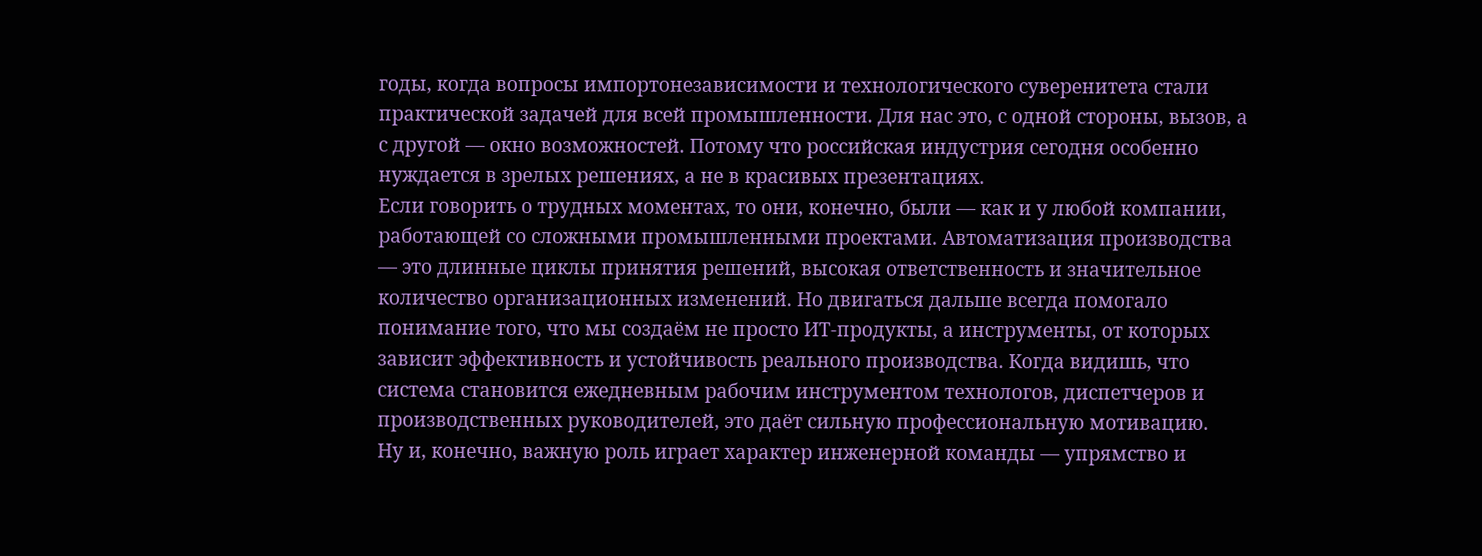годы, когда вопросы импортонезависимости и технологического суверенитета стали практической задачей для всей промышленности. Для нас это, с одной стороны, вызов, а с другой — окно возможностей. Потому что российская индустрия сегодня особенно нуждается в зрелых решениях, а не в красивых презентациях.
Если говорить о трудных моментах, то они, конечно, были — как и у любой компании, работающей со сложными промышленными проектами. Автоматизация производства — это длинные циклы принятия решений, высокая ответственность и значительное количество организационных изменений. Но двигаться дальше всегда помогало понимание того, что мы создаём не просто ИТ-продукты, а инструменты, от которых зависит эффективность и устойчивость реального производства. Когда видишь, что система становится ежедневным рабочим инструментом технологов, диспетчеров и производственных руководителей, это даёт сильную профессиональную мотивацию.
Ну и, конечно, важную роль играет характер инженерной команды — упрямство и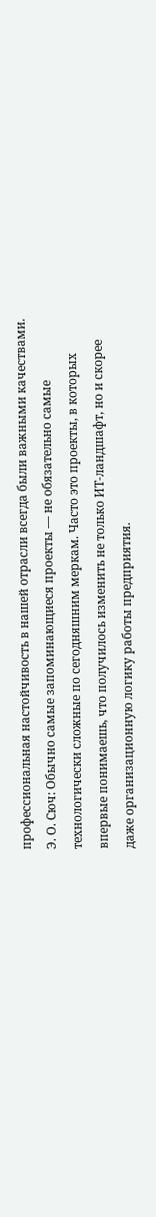профессиональная настойчивость в нашей отрасли всегда были важными качествами.
Э. О. Сюч: Обычно самые запоминающиеся проекты — не обязательно самые технологически сложные по сегодняшним меркам. Часто это проекты, в которых впервые понимаешь, что получилось изменить не только ИТ-ландшафт, но и скорее даже организационную логику работы предприятия.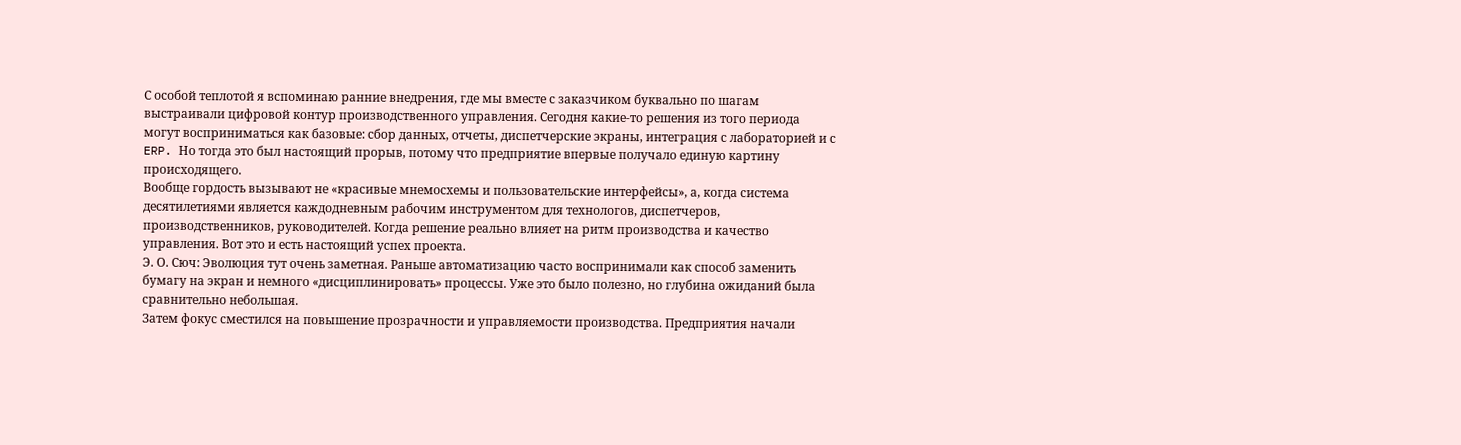С особой теплотой я вспоминаю ранние внедрения, где мы вместе с заказчиком буквально по шагам выстраивали цифровой контур производственного управления. Сегодня какие-то решения из того периода могут восприниматься как базовые: сбор данных, отчеты, диспетчерские экраны, интеграция с лабораторией и с ERP. Но тогда это был настоящий прорыв, потому что предприятие впервые получало единую картину происходящего.
Вообще гордость вызывают не «красивые мнемосхемы и пользовательские интерфейсы», а, когда система десятилетиями является каждодневным рабочим инструментом для технологов, диспетчеров, производственников, руководителей. Когда решение реально влияет на ритм производства и качество управления. Вот это и есть настоящий успех проекта.
Э. О. Сюч: Эволюция тут очень заметная. Раньше автоматизацию часто воспринимали как способ заменить бумагу на экран и немного «дисциплинировать» процессы. Уже это было полезно, но глубина ожиданий была сравнительно небольшая.
Затем фокус сместился на повышение прозрачности и управляемости производства. Предприятия начали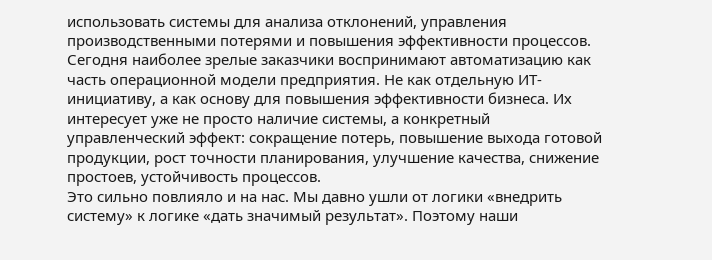использовать системы для анализа отклонений, управления производственными потерями и повышения эффективности процессов.
Сегодня наиболее зрелые заказчики воспринимают автоматизацию как часть операционной модели предприятия. Не как отдельную ИТ-инициативу, а как основу для повышения эффективности бизнеса. Их интересует уже не просто наличие системы, а конкретный управленческий эффект: сокращение потерь, повышение выхода готовой продукции, рост точности планирования, улучшение качества, снижение простоев, устойчивость процессов.
Это сильно повлияло и на нас. Мы давно ушли от логики «внедрить систему» к логике «дать значимый результат». Поэтому наши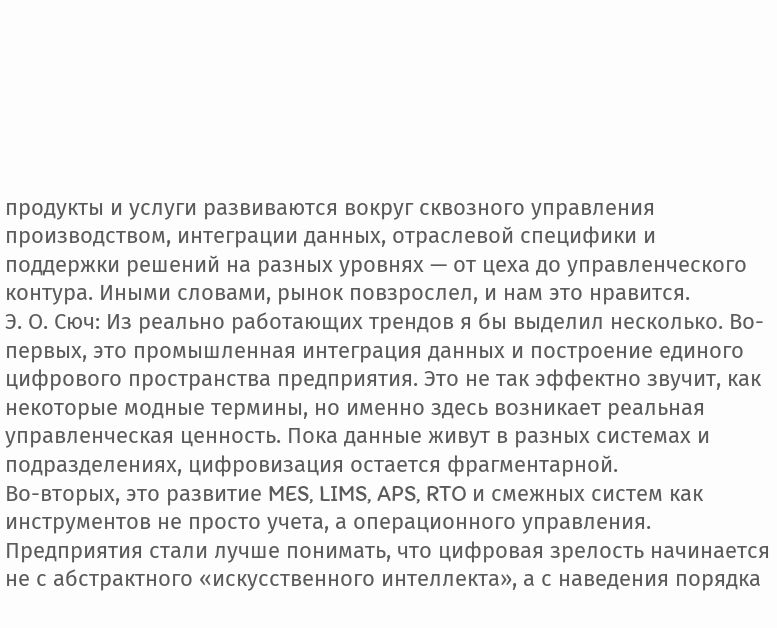продукты и услуги развиваются вокруг сквозного управления производством, интеграции данных, отраслевой специфики и поддержки решений на разных уровнях — от цеха до управленческого контура. Иными словами, рынок повзрослел, и нам это нравится.
Э. О. Сюч: Из реально работающих трендов я бы выделил несколько. Во-первых, это промышленная интеграция данных и построение единого цифрового пространства предприятия. Это не так эффектно звучит, как некоторые модные термины, но именно здесь возникает реальная управленческая ценность. Пока данные живут в разных системах и подразделениях, цифровизация остается фрагментарной.
Во-вторых, это развитие MES, LIMS, APS, RTO и смежных систем как инструментов не просто учета, а операционного управления. Предприятия стали лучше понимать, что цифровая зрелость начинается не с абстрактного «искусственного интеллекта», а с наведения порядка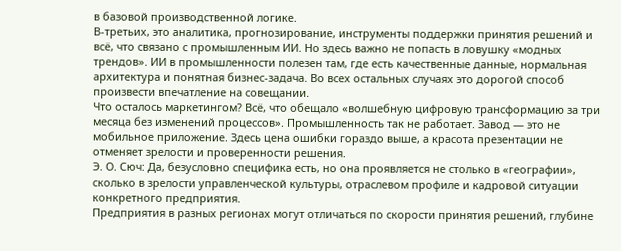в базовой производственной логике.
В-третьих, это аналитика, прогнозирование, инструменты поддержки принятия решений и всё, что связано с промышленным ИИ. Но здесь важно не попасть в ловушку «модных трендов». ИИ в промышленности полезен там, где есть качественные данные, нормальная архитектура и понятная бизнес-задача. Во всех остальных случаях это дорогой способ произвести впечатление на совещании.
Что осталось маркетингом? Всё, что обещало «волшебную цифровую трансформацию за три месяца без изменений процессов». Промышленность так не работает. Завод — это не мобильное приложение. Здесь цена ошибки гораздо выше, а красота презентации не отменяет зрелости и проверенности решения.
Э. О. Сюч: Да, безусловно специфика есть, но она проявляется не столько в «географии», сколько в зрелости управленческой культуры, отраслевом профиле и кадровой ситуации конкретного предприятия.
Предприятия в разных регионах могут отличаться по скорости принятия решений, глубине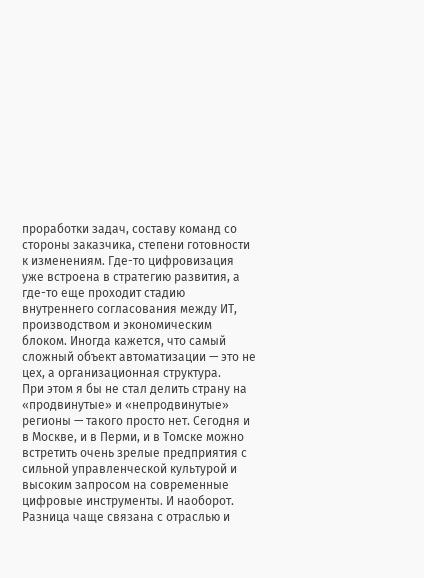проработки задач, составу команд со стороны заказчика, степени готовности к изменениям. Где-то цифровизация уже встроена в стратегию развития, а где-то еще проходит стадию внутреннего согласования между ИТ, производством и экономическим блоком. Иногда кажется, что самый сложный объект автоматизации — это не цех, а организационная структура.
При этом я бы не стал делить страну на «продвинутые» и «непродвинутые» регионы — такого просто нет. Сегодня и в Москве, и в Перми, и в Томске можно встретить очень зрелые предприятия с сильной управленческой культурой и высоким запросом на современные цифровые инструменты. И наоборот.
Разница чаще связана с отраслью и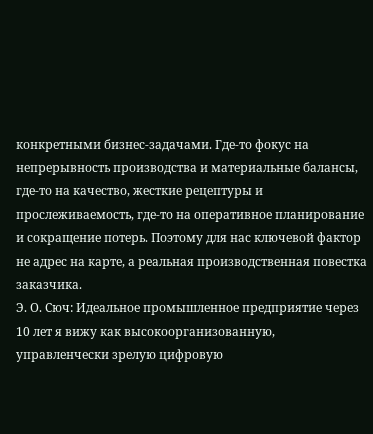конкретными бизнес-задачами. Где-то фокус на непрерывность производства и материальные балансы, где-то на качество, жесткие рецептуры и прослеживаемость, где-то на оперативное планирование и сокращение потерь. Поэтому для нас ключевой фактор не адрес на карте, а реальная производственная повестка заказчика.
Э. О. Сюч: Идеальное промышленное предприятие через 10 лет я вижу как высокоорганизованную, управленчески зрелую цифровую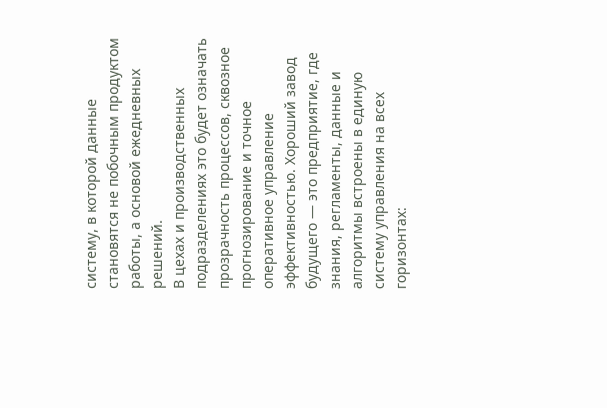систему, в которой данные становятся не побочным продуктом работы, а основой ежедневных решений.
В цехах и производственных подразделениях это будет означать прозрачность процессов, сквозное прогнозирование и точное оперативное управление эффективностью. Хороший завод будущего — это предприятие, где знания, регламенты, данные и алгоритмы встроены в единую систему управления на всех горизонтах: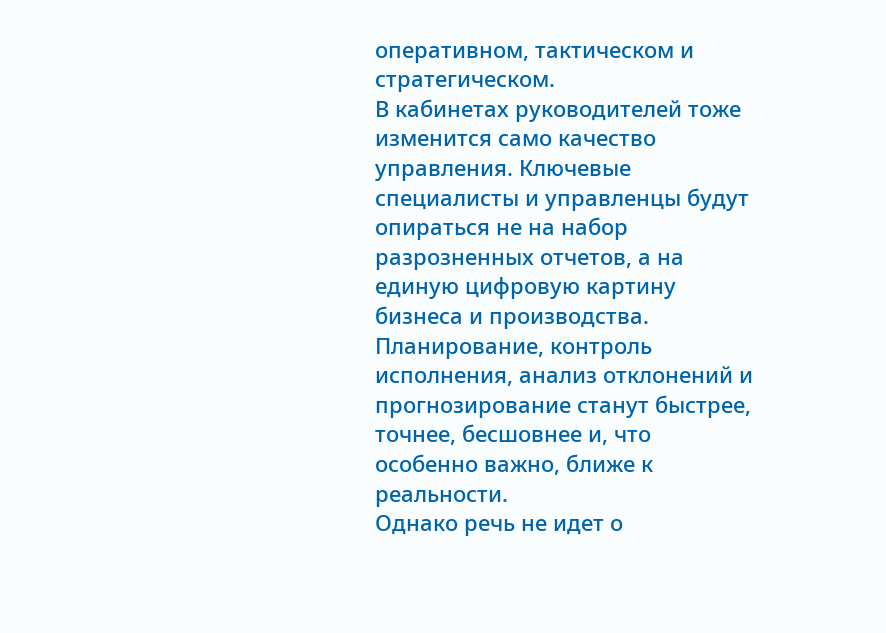оперативном, тактическом и стратегическом.
В кабинетах руководителей тоже изменится само качество управления. Ключевые специалисты и управленцы будут опираться не на набор разрозненных отчетов, а на единую цифровую картину бизнеса и производства. Планирование, контроль исполнения, анализ отклонений и прогнозирование станут быстрее, точнее, бесшовнее и, что особенно важно, ближе к реальности.
Однако речь не идет о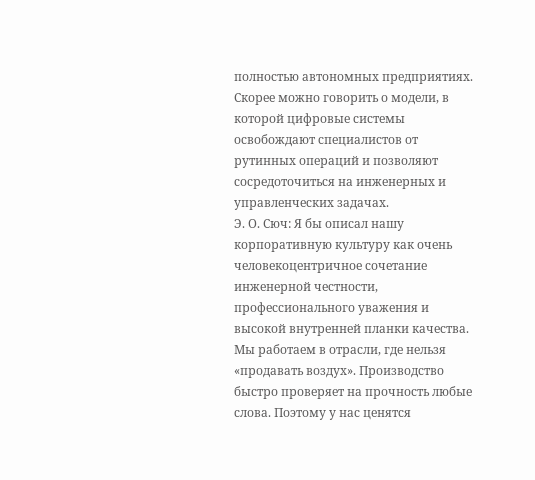полностью автономных предприятиях. Скорее можно говорить о модели, в которой цифровые системы освобождают специалистов от рутинных операций и позволяют сосредоточиться на инженерных и управленческих задачах.
Э. О. Сюч: Я бы описал нашу корпоративную культуру как очень человекоцентричное сочетание инженерной честности, профессионального уважения и высокой внутренней планки качества.
Мы работаем в отрасли, где нельзя «продавать воздух». Производство быстро проверяет на прочность любые слова. Поэтому у нас ценятся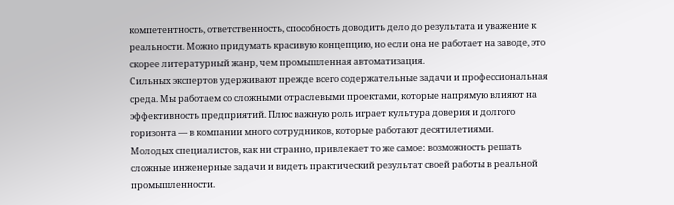компетентность, ответственность, способность доводить дело до результата и уважение к реальности. Можно придумать красивую концепцию, но если она не работает на заводе, это скорее литературный жанр, чем промышленная автоматизация.
Сильных экспертов удерживают прежде всего содержательные задачи и профессиональная среда. Мы работаем со сложными отраслевыми проектами, которые напрямую влияют на эффективность предприятий. Плюс важную роль играет культура доверия и долгого горизонта — в компании много сотрудников, которые работают десятилетиями.
Молодых специалистов, как ни странно, привлекает то же самое: возможность решать сложные инженерные задачи и видеть практический результат своей работы в реальной промышленности.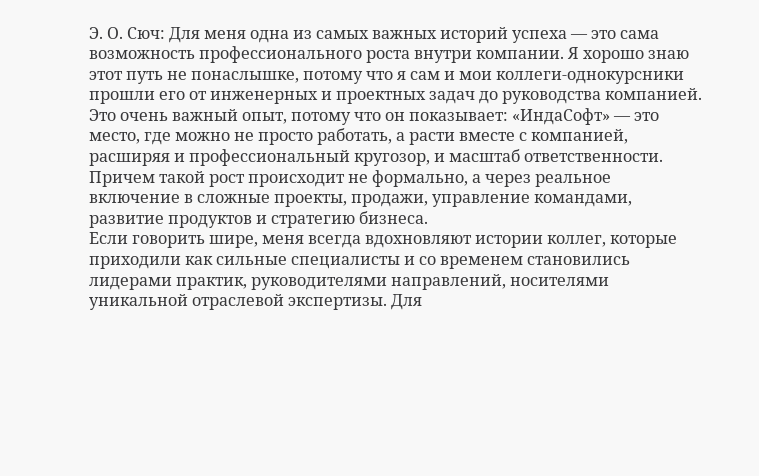Э. О. Сюч: Для меня одна из самых важных историй успеха — это сама возможность профессионального роста внутри компании. Я хорошо знаю этот путь не понаслышке, потому что я сам и мои коллеги-однокурсники прошли его от инженерных и проектных задач до руководства компанией.
Это очень важный опыт, потому что он показывает: «ИндаСофт» — это место, где можно не просто работать, а расти вместе с компанией, расширяя и профессиональный кругозор, и масштаб ответственности. Причем такой рост происходит не формально, а через реальное включение в сложные проекты, продажи, управление командами, развитие продуктов и стратегию бизнеса.
Если говорить шире, меня всегда вдохновляют истории коллег, которые приходили как сильные специалисты и со временем становились лидерами практик, руководителями направлений, носителями уникальной отраслевой экспертизы. Для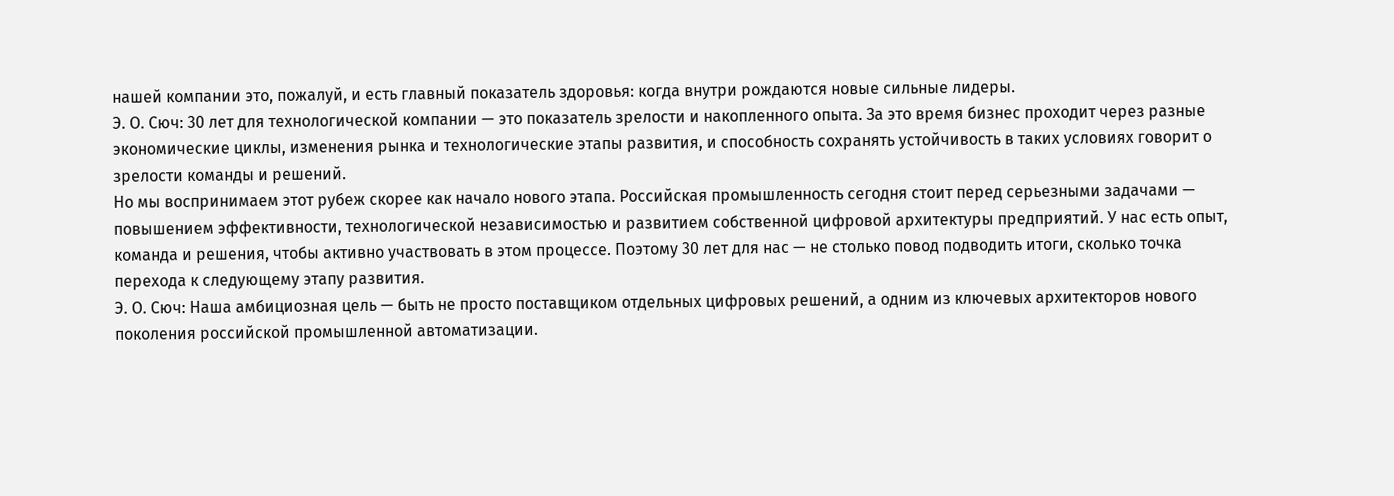нашей компании это, пожалуй, и есть главный показатель здоровья: когда внутри рождаются новые сильные лидеры.
Э. О. Сюч: 30 лет для технологической компании — это показатель зрелости и накопленного опыта. За это время бизнес проходит через разные экономические циклы, изменения рынка и технологические этапы развития, и способность сохранять устойчивость в таких условиях говорит о зрелости команды и решений.
Но мы воспринимаем этот рубеж скорее как начало нового этапа. Российская промышленность сегодня стоит перед серьезными задачами — повышением эффективности, технологической независимостью и развитием собственной цифровой архитектуры предприятий. У нас есть опыт, команда и решения, чтобы активно участвовать в этом процессе. Поэтому 30 лет для нас — не столько повод подводить итоги, сколько точка перехода к следующему этапу развития.
Э. О. Сюч: Наша амбициозная цель — быть не просто поставщиком отдельных цифровых решений, а одним из ключевых архитекторов нового поколения российской промышленной автоматизации.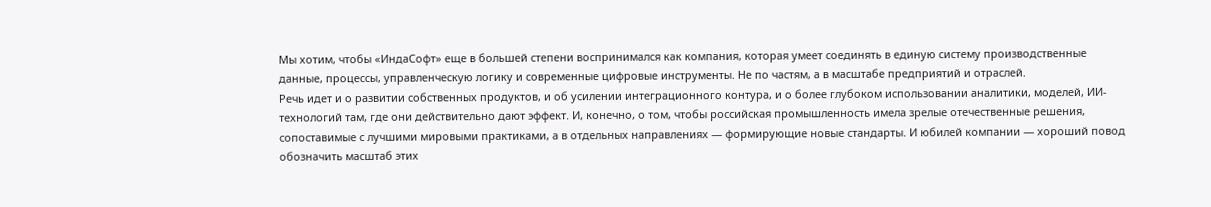Мы хотим, чтобы «ИндаСофт» еще в большей степени воспринимался как компания, которая умеет соединять в единую систему производственные данные, процессы, управленческую логику и современные цифровые инструменты. Не по частям, а в масштабе предприятий и отраслей.
Речь идет и о развитии собственных продуктов, и об усилении интеграционного контура, и о более глубоком использовании аналитики, моделей, ИИ-технологий там, где они действительно дают эффект. И, конечно, о том, чтобы российская промышленность имела зрелые отечественные решения, сопоставимые с лучшими мировыми практиками, а в отдельных направлениях — формирующие новые стандарты. И юбилей компании — хороший повод обозначить масштаб этих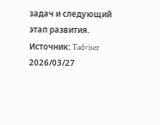задач и следующий этап развития.
Источник: Tadviser 2026/03/27